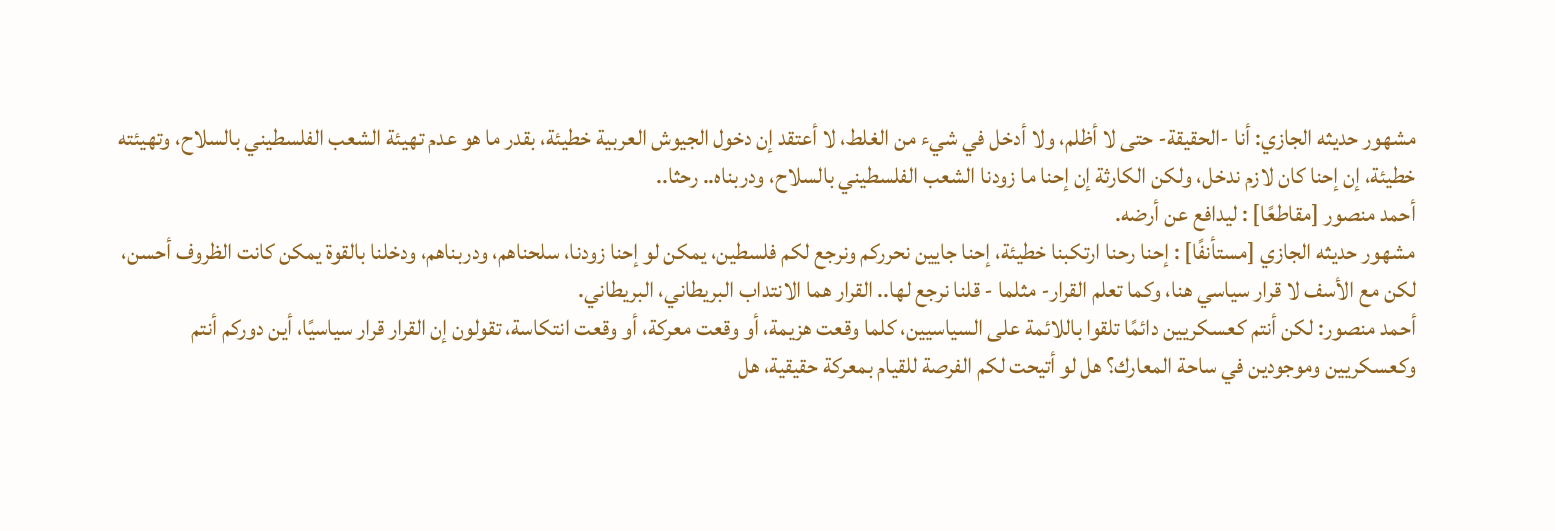مشهور حديثه الجازي: أنا -الحقيقة- حتى لا أظلم، ولا أدخل في شيء من الغلط، لا أعتقد إن دخول الجيوش العربية خطيئة، بقدر ما هو عدم تهيئة الشعب الفلسطيني بالسلاح، وتهيئته خطيئة، إن إحنا كان لازم ندخل، ولكن الكارثة إن إحنا ما زودنا الشعب الفلسطيني بالسلاح، ودربناه.. رحثا..
أحمد منصور [مقاطعًا] : ليدافع عن أرضه.
مشهور حديثه الجازي [مستأنفًا] : إحنا رحنا ارتكبنا خطيئة، إحنا جايين نحرركم ونرجع لكم فلسطين، يمكن لو إحنا زودنا، سلحناهم، ودربناهم، ودخلنا بالقوة يمكن كانت الظروف أحسن، لكن مع الأسف لا قرار سياسي هنا، وكما تعلم القرار- مثلما - قلنا نرجع لها.. القرار هما الانتداب البريطاني، البريطاني.
أحمد منصور: لكن أنتم كعسكريين دائمًا تلقوا باللائمة على السياسيين، كلما وقعت هزيمة، أو وقعت معركة، أو وقعت انتكاسة، تقولون إن القرار قرار سياسيًا، أين دوركم أنتم وكعسكريين وموجودين في ساحة المعارك؟ هل لو أتيحت لكم الفرصة للقيام بمعركة حقيقية، هل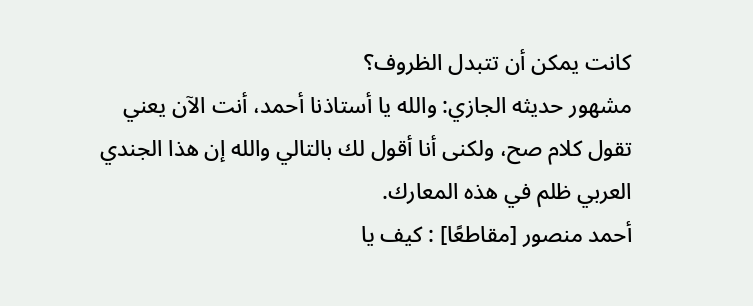كانت يمكن أن تتبدل الظروف؟
مشهور حديثه الجازي: والله يا أستاذنا أحمد، أنت الآن يعني تقول كلام صح، ولكنى أنا أقول لك بالتالي والله إن هذا الجندي العربي ظلم في هذه المعارك.
أحمد منصور [مقاطعًا] : كيف يا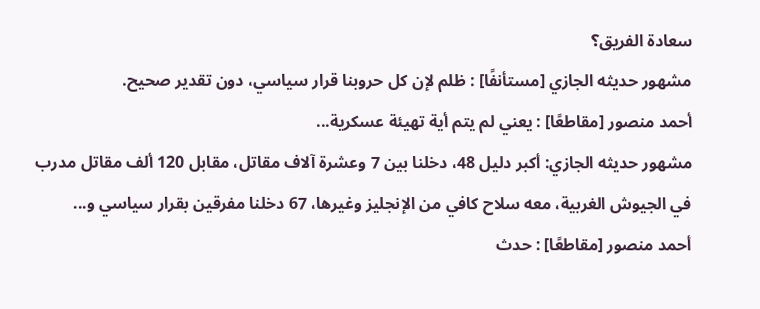سعادة الفريق؟
مشهور حديثه الجازي [مستأنفًا] : ظلم لإن كل حروبنا قرار سياسي، دون تقدير صحيح.
أحمد منصور [مقاطعًا] : يعني لم يتم أية تهيئة عسكرية...
مشهور حديثه الجازي: أكبر دليل 48، دخلنا بين 7 وعشرة آلاف مقاتل، مقابل 120 ألف مقاتل مدرب في الجيوش الغربية، معه سلاح كافي من الإنجليز وغيرها، 67 دخلنا مفرقين بقرار سياسي و...
أحمد منصور [مقاطعًا] : حدث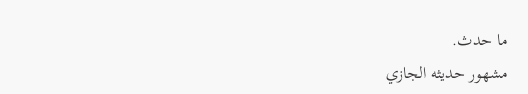ما حدث.
مشهور حديثه الجازي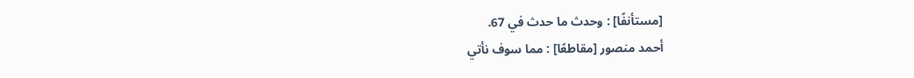[مستأنفًا] : وحدث ما حدث في 67.
أحمد منصور [مقاطعًا] : مما سوف نأتي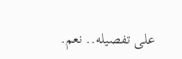على تفصيله.. نعم.